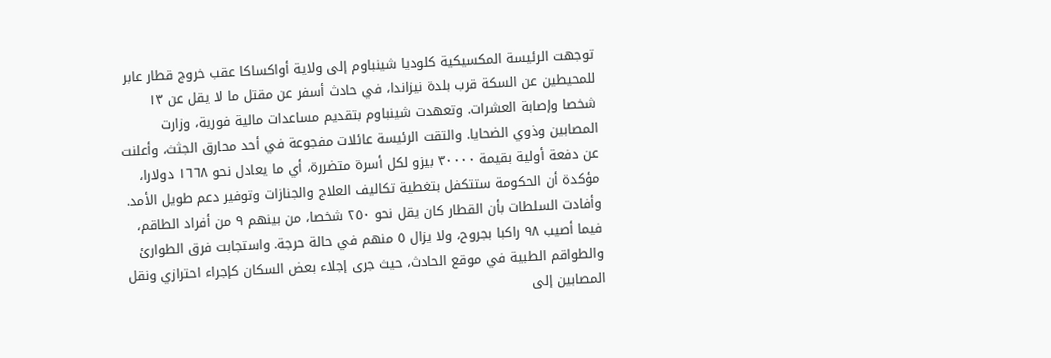توجهت الرئيسة المكسيكية كلوديا شينباوم إلى ولاية أواكساكا عقب خروج قطار عابر للمحيطين عن السكة قرب بلدة نيزاندا، في حادث أسفر عن مقتل ما لا يقل عن ١٣ شخصا وإصابة العشرات. وتعهدت شينباوم بتقديم مساعدات مالية فورية، وزارت المصابين وذوي الضحايا. والتقت الرئيسة عائلات مفجوعة في أحد محارق الجثث، وأعلنت عن دفعة أولية بقيمة ٣٠٠٠٠ بيزو لكل أسرة متضررة، أي ما يعادل نحو ١٦٦٨ دولارا، مؤكدة أن الحكومة ستتكفل بتغطية تكاليف العلاج والجنازات وتوفير دعم طويل الأمد.
وأفادت السلطات بأن القطار كان يقل نحو ٢٥٠ شخصا، من بينهم ٩ من أفراد الطاقم، فيما أصيب ٩٨ راكبا بجروح، ولا يزال ٥ منهم في حالة حرجة. واستجابت فرق الطوارئ والطواقم الطبية في موقع الحادث، حيث جرى إجلاء بعض السكان كإجراء احترازي ونقل المصابين إلى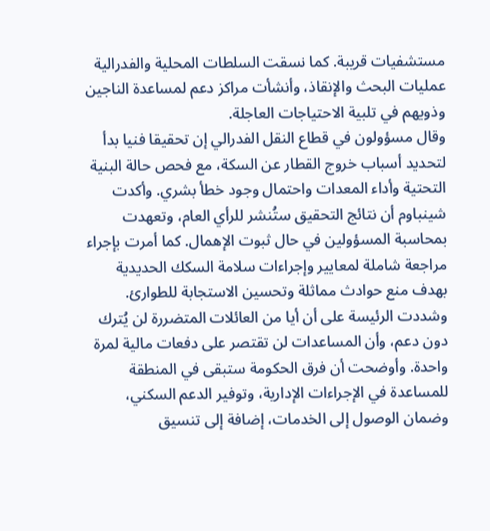مستشفيات قريبة. كما نسقت السلطات المحلية والفدرالية عمليات البحث والإنقاذ، وأنشأت مراكز دعم لمساعدة الناجين وذويهم في تلبية الاحتياجات العاجلة.
وقال مسؤولون في قطاع النقل الفدرالي إن تحقيقا فنيا بدأ لتحديد أسباب خروج القطار عن السكة، مع فحص حالة البنية التحتية وأداء المعدات واحتمال وجود خطأ بشري. وأكدت شينباوم أن نتائج التحقيق ستُنشر للرأي العام، وتعهدت بمحاسبة المسؤولين في حال ثبوت الإهمال. كما أمرت بإجراء مراجعة شاملة لمعايير وإجراءات سلامة السكك الحديدية بهدف منع حوادث مماثلة وتحسين الاستجابة للطوارئ.
وشددت الرئيسة على أن أيا من العائلات المتضررة لن يُترك دون دعم، وأن المساعدات لن تقتصر على دفعات مالية لمرة واحدة. وأوضحت أن فرق الحكومة ستبقى في المنطقة للمساعدة في الإجراءات الإدارية، وتوفير الدعم السكني، وضمان الوصول إلى الخدمات، إضافة إلى تنسيق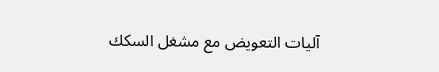آليات التعويض مع مشغل السكك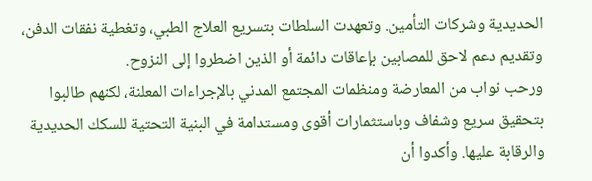الحديدية وشركات التأمين. وتعهدت السلطات بتسريع العلاج الطبي، وتغطية نفقات الدفن، وتقديم دعم لاحق للمصابين بإعاقات دائمة أو الذين اضطروا إلى النزوح.
ورحب نواب من المعارضة ومنظمات المجتمع المدني بالإجراءات المعلنة، لكنهم طالبوا بتحقيق سريع وشفاف وباستثمارات أقوى ومستدامة في البنية التحتية للسكك الحديدية والرقابة عليها. وأكدوا أن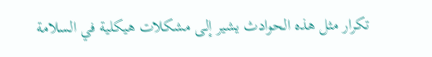تكرار مثل هذه الحوادث يشير إلى مشكلات هيكلية في السلامة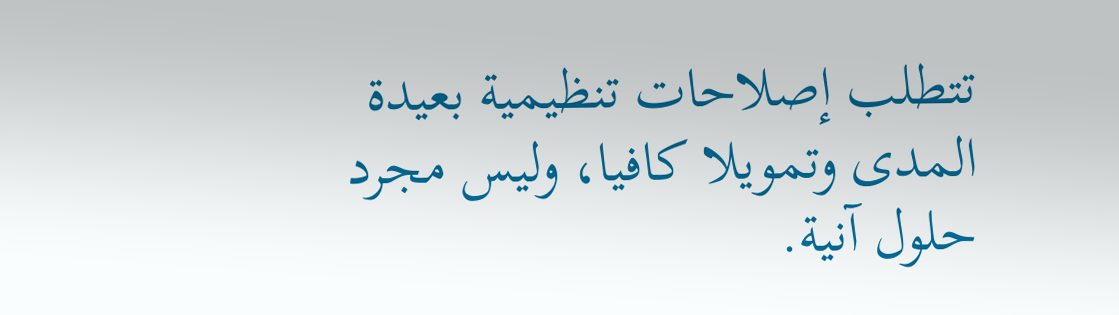تتطلب إصلاحات تنظيمية بعيدة المدى وتمويلا كافيا، وليس مجرد حلول آنية.